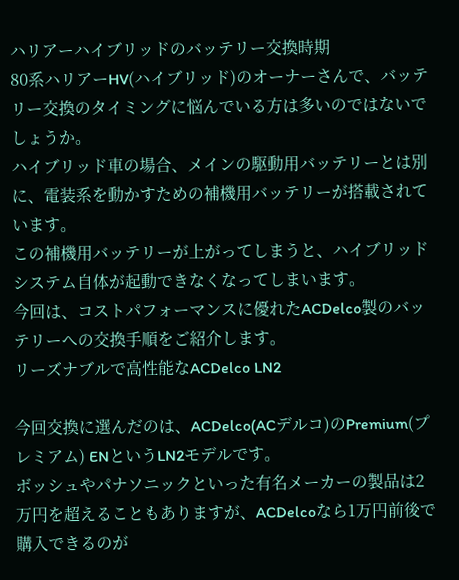ハリアーハイブリッドのバッテリー交換時期
80系ハリアーHV(ハイブリッド)のオーナーさんで、バッテリー交換のタイミングに悩んでいる方は多いのではないでしょうか。
ハイブリッド車の場合、メインの駆動用バッテリーとは別に、電装系を動かすための補機用バッテリーが搭載されています。
この補機用バッテリーが上がってしまうと、ハイブリッドシステム自体が起動できなくなってしまいます。
今回は、コストパフォーマンスに優れたACDelco製のバッテリーへの交換手順をご紹介します。
リーズナブルで高性能なACDelco LN2

今回交換に選んだのは、ACDelco(ACデルコ)のPremium(プレミアム) ENというLN2モデルです。
ボッシュやパナソニックといった有名メーカーの製品は2万円を超えることもありますが、ACDelcoなら1万円前後で購入できるのが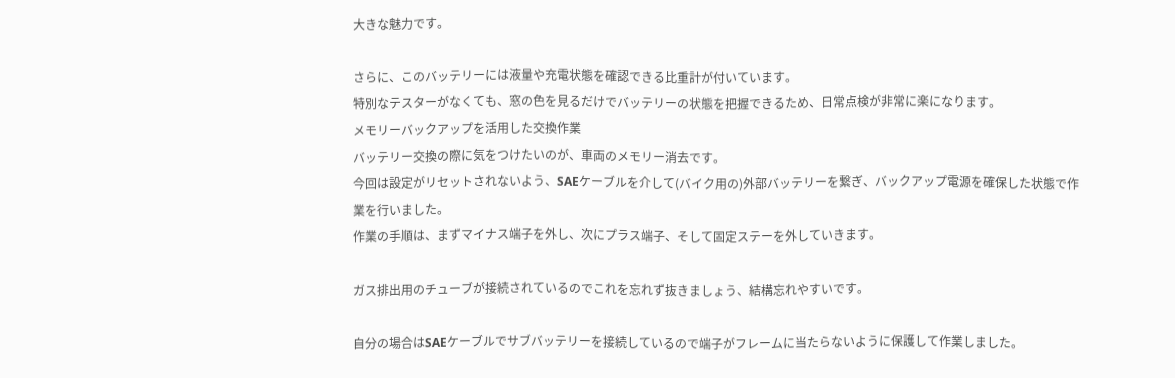大きな魅力です。

さらに、このバッテリーには液量や充電状態を確認できる比重計が付いています。
特別なテスターがなくても、窓の色を見るだけでバッテリーの状態を把握できるため、日常点検が非常に楽になります。
メモリーバックアップを活用した交換作業
バッテリー交換の際に気をつけたいのが、車両のメモリー消去です。
今回は設定がリセットされないよう、SAEケーブルを介して(バイク用の)外部バッテリーを繋ぎ、バックアップ電源を確保した状態で作業を行いました。
作業の手順は、まずマイナス端子を外し、次にプラス端子、そして固定ステーを外していきます。

ガス排出用のチューブが接続されているのでこれを忘れず抜きましょう、結構忘れやすいです。

自分の場合はSAEケーブルでサブバッテリーを接続しているので端子がフレームに当たらないように保護して作業しました。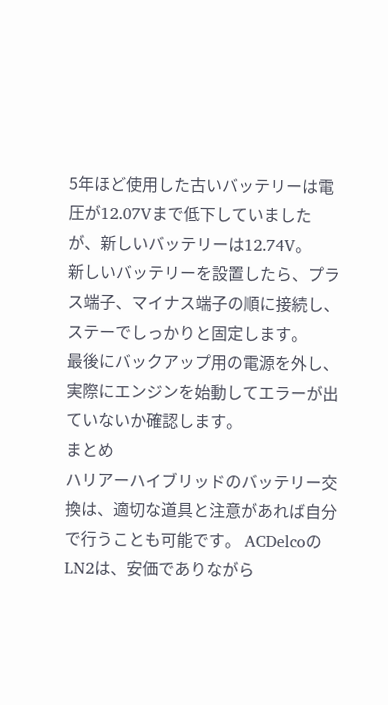5年ほど使用した古いバッテリーは電圧が12.07Vまで低下していましたが、新しいバッテリーは12.74V。
新しいバッテリーを設置したら、プラス端子、マイナス端子の順に接続し、ステーでしっかりと固定します。
最後にバックアップ用の電源を外し、実際にエンジンを始動してエラーが出ていないか確認します。
まとめ
ハリアーハイブリッドのバッテリー交換は、適切な道具と注意があれば自分で行うことも可能です。 ACDelcoのLN2は、安価でありながら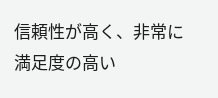信頼性が高く、非常に満足度の高い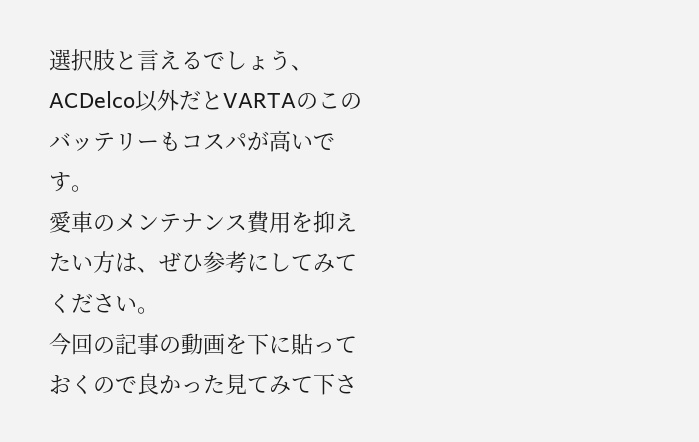選択肢と言えるでしょう、ACDelco以外だとVARTAのこのバッテリーもコスパが高いです。
愛車のメンテナンス費用を抑えたい方は、ぜひ参考にしてみてください。
今回の記事の動画を下に貼っておくので良かった見てみて下さ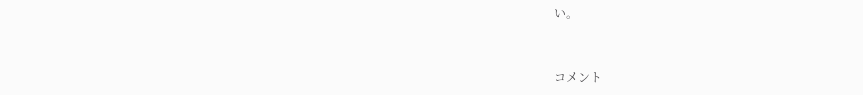い。


コメント